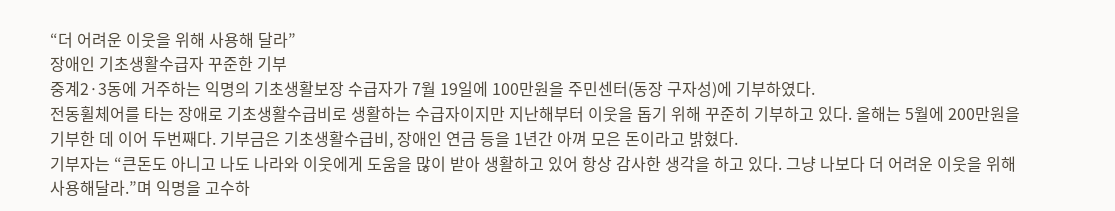“더 어려운 이웃을 위해 사용해 달라”
장애인 기초생활수급자 꾸준한 기부
중계2·3동에 거주하는 익명의 기초생활보장 수급자가 7월 19일에 100만원을 주민센터(동장 구자성)에 기부하였다.
전동휠체어를 타는 장애로 기초생활수급비로 생활하는 수급자이지만 지난해부터 이웃을 돕기 위해 꾸준히 기부하고 있다. 올해는 5월에 200만원을 기부한 데 이어 두번째다. 기부금은 기초생활수급비, 장애인 연금 등을 1년간 아껴 모은 돈이라고 밝혔다.
기부자는 “큰돈도 아니고 나도 나라와 이웃에게 도움을 많이 받아 생활하고 있어 항상 감사한 생각을 하고 있다. 그냥 나보다 더 어려운 이웃을 위해 사용해달라.”며 익명을 고수하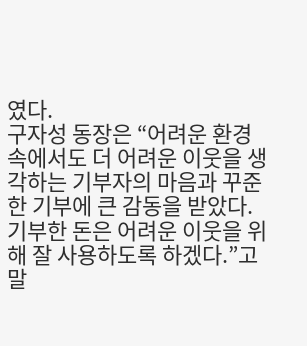였다.
구자성 동장은 “어려운 환경 속에서도 더 어려운 이웃을 생각하는 기부자의 마음과 꾸준한 기부에 큰 감동을 받았다. 기부한 돈은 어려운 이웃을 위해 잘 사용하도록 하겠다.”고 말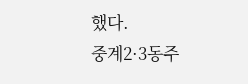했다.
중계2·3동주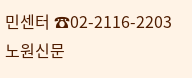민센터 ☎02-2116-2203
노원신문